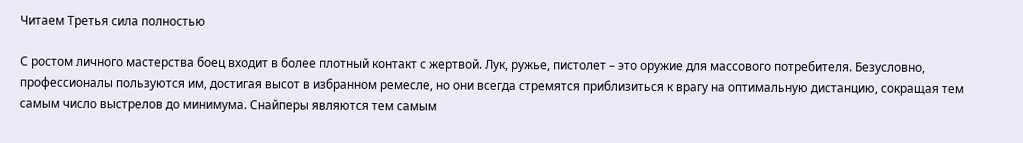Читаем Третья сила полностью

С ростом личного мастерства боец входит в более плотный контакт с жертвой. Лук, ружье, пистолет – это оружие для массового потребителя. Безусловно, профессионалы пользуются им, достигая высот в избранном ремесле, но они всегда стремятся приблизиться к врагу на оптимальную дистанцию, сокращая тем самым число выстрелов до минимума. Снайперы являются тем самым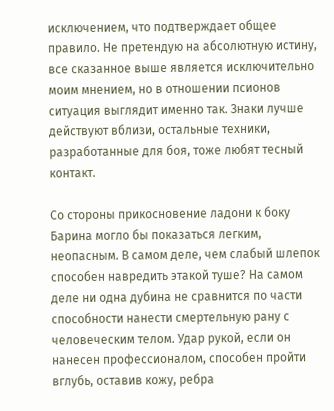исключением, что подтверждает общее правило. Не претендую на абсолютную истину, все сказанное выше является исключительно моим мнением, но в отношении псионов ситуация выглядит именно так. Знаки лучше действуют вблизи, остальные техники, разработанные для боя, тоже любят тесный контакт.

Со стороны прикосновение ладони к боку Барина могло бы показаться легким, неопасным. В самом деле, чем слабый шлепок способен навредить этакой туше? На самом деле ни одна дубина не сравнится по части способности нанести смертельную рану с человеческим телом. Удар рукой, если он нанесен профессионалом, способен пройти вглубь, оставив кожу, ребра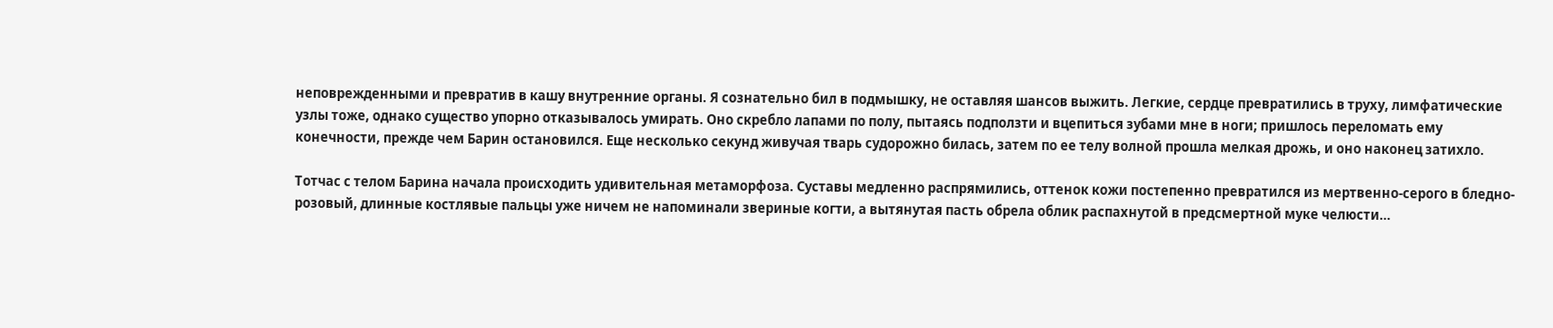неповрежденными и превратив в кашу внутренние органы. Я сознательно бил в подмышку, не оставляя шансов выжить. Легкие, сердце превратились в труху, лимфатические узлы тоже, однако существо упорно отказывалось умирать. Оно скребло лапами по полу, пытаясь подползти и вцепиться зубами мне в ноги; пришлось переломать ему конечности, прежде чем Барин остановился. Еще несколько секунд живучая тварь судорожно билась, затем по ее телу волной прошла мелкая дрожь, и оно наконец затихло.

Тотчас с телом Барина начала происходить удивительная метаморфоза. Суставы медленно распрямились, оттенок кожи постепенно превратился из мертвенно-серого в бледно-розовый, длинные костлявые пальцы уже ничем не напоминали звериные когти, а вытянутая пасть обрела облик распахнутой в предсмертной муке челюсти…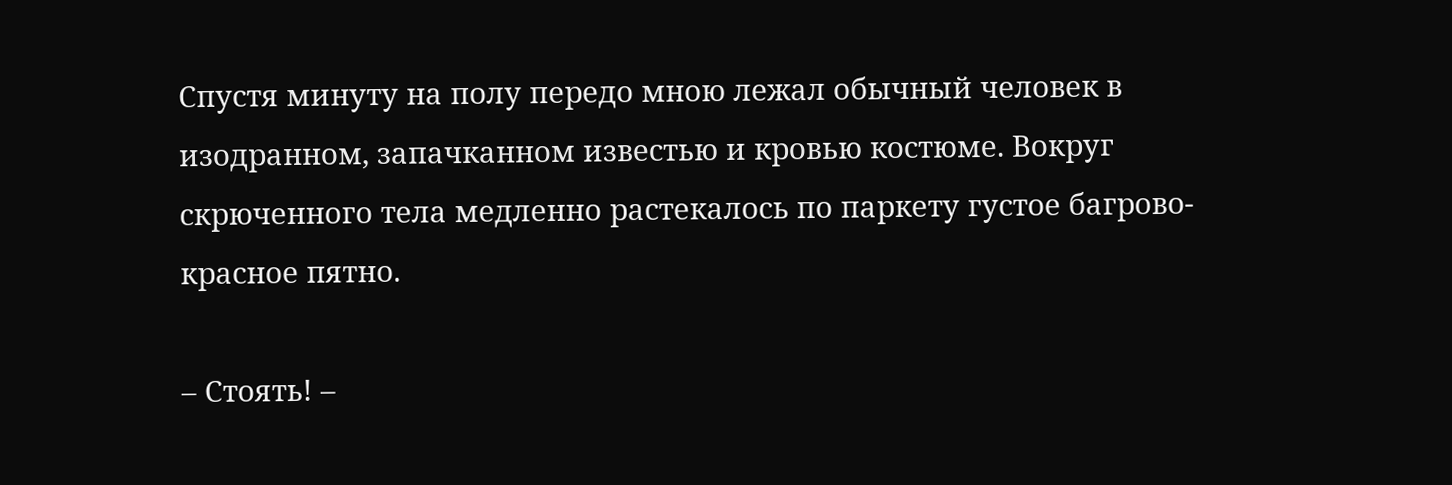Спустя минуту на полу передо мною лежал обычный человек в изодранном, запачканном известью и кровью костюме. Вокруг скрюченного тела медленно растекалось по паркету густое багрово-красное пятно.

– Стоять! –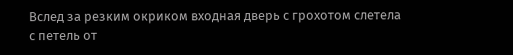Вслед за резким окриком входная дверь с грохотом слетела с петель от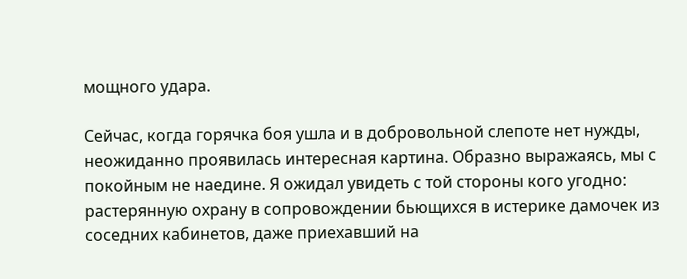мощного удара.

Сейчас, когда горячка боя ушла и в добровольной слепоте нет нужды, неожиданно проявилась интересная картина. Образно выражаясь, мы с покойным не наедине. Я ожидал увидеть с той стороны кого угодно: растерянную охрану в сопровождении бьющихся в истерике дамочек из соседних кабинетов, даже приехавший на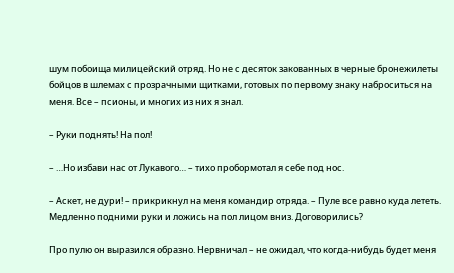шум побоища милицейский отряд. Но не с десяток закованных в черные бронежилеты бойцов в шлемах с прозрачными щитками, готовых по первому знаку наброситься на меня. Все – псионы, и многих из них я знал.

– Руки поднять! На пол!

– …Но избави нас от Лукавого… – тихо пробормотал я себе под нос.

– Аскет, не дури! – прикрикнул на меня командир отряда. – Пуле все равно куда лететь. Медленно подними руки и ложись на пол лицом вниз. Договорились?

Про пулю он выразился образно. Нервничал – не ожидал, что когда-нибудь будет меня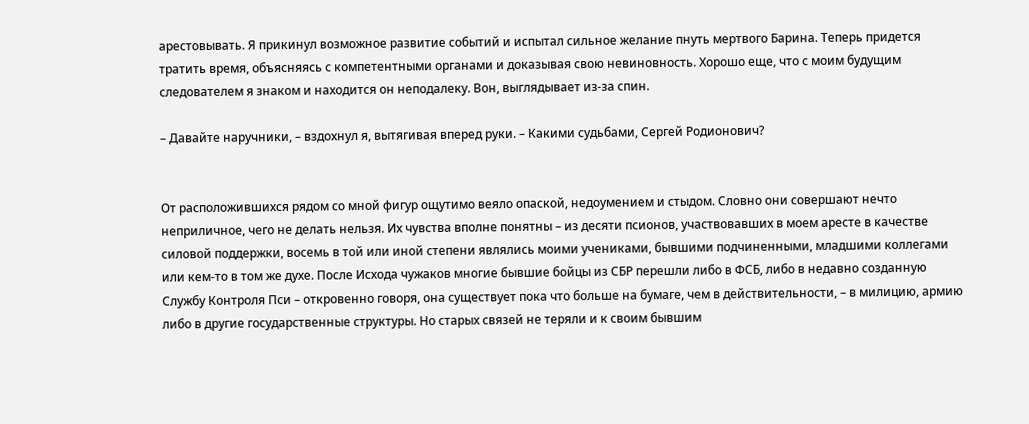арестовывать. Я прикинул возможное развитие событий и испытал сильное желание пнуть мертвого Барина. Теперь придется тратить время, объясняясь с компетентными органами и доказывая свою невиновность. Хорошо еще, что с моим будущим следователем я знаком и находится он неподалеку. Вон, выглядывает из-за спин.

– Давайте наручники, – вздохнул я, вытягивая вперед руки. – Какими судьбами, Сергей Родионович?


От расположившихся рядом со мной фигур ощутимо веяло опаской, недоумением и стыдом. Словно они совершают нечто неприличное, чего не делать нельзя. Их чувства вполне понятны – из десяти псионов, участвовавших в моем аресте в качестве силовой поддержки, восемь в той или иной степени являлись моими учениками, бывшими подчиненными, младшими коллегами или кем-то в том же духе. После Исхода чужаков многие бывшие бойцы из СБР перешли либо в ФСБ, либо в недавно созданную Службу Контроля Пси – откровенно говоря, она существует пока что больше на бумаге, чем в действительности, – в милицию, армию либо в другие государственные структуры. Но старых связей не теряли и к своим бывшим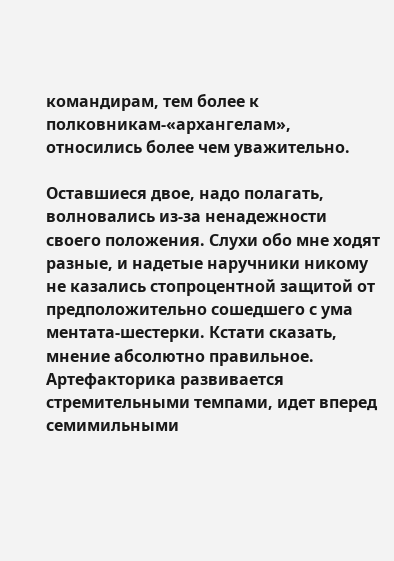командирам, тем более к полковникам-«архангелам», относились более чем уважительно.

Оставшиеся двое, надо полагать, волновались из-за ненадежности своего положения. Слухи обо мне ходят разные, и надетые наручники никому не казались стопроцентной защитой от предположительно сошедшего с ума ментата-шестерки. Кстати сказать, мнение абсолютно правильное. Артефакторика развивается стремительными темпами, идет вперед семимильными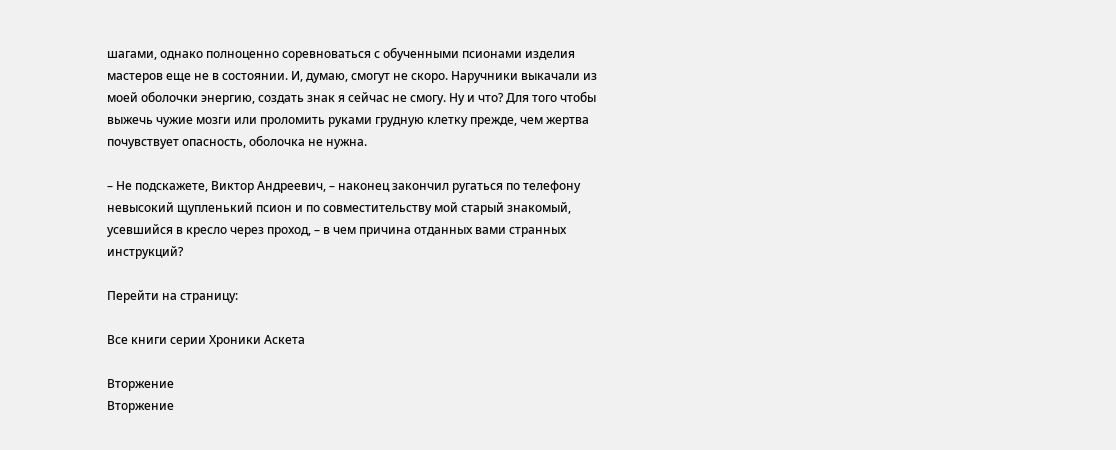шагами, однако полноценно соревноваться с обученными псионами изделия мастеров еще не в состоянии. И, думаю, смогут не скоро. Наручники выкачали из моей оболочки энергию, создать знак я сейчас не смогу. Ну и что? Для того чтобы выжечь чужие мозги или проломить руками грудную клетку прежде, чем жертва почувствует опасность, оболочка не нужна.

– Не подскажете, Виктор Андреевич, – наконец закончил ругаться по телефону невысокий щупленький псион и по совместительству мой старый знакомый, усевшийся в кресло через проход, – в чем причина отданных вами странных инструкций?

Перейти на страницу:

Все книги серии Хроники Аскета

Вторжение
Вторжение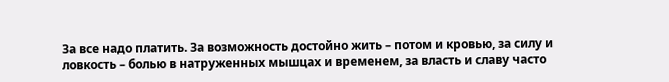За все надо платить. За возможность достойно жить – потом и кровью, за силу и ловкость – болью в натруженных мышцах и временем, за власть и славу часто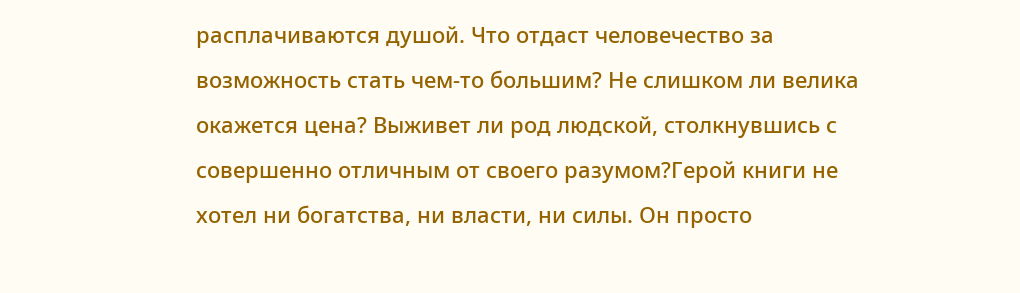расплачиваются душой. Что отдаст человечество за возможность стать чем-то большим? Не слишком ли велика окажется цена? Выживет ли род людской, столкнувшись с совершенно отличным от своего разумом?Герой книги не хотел ни богатства, ни власти, ни силы. Он просто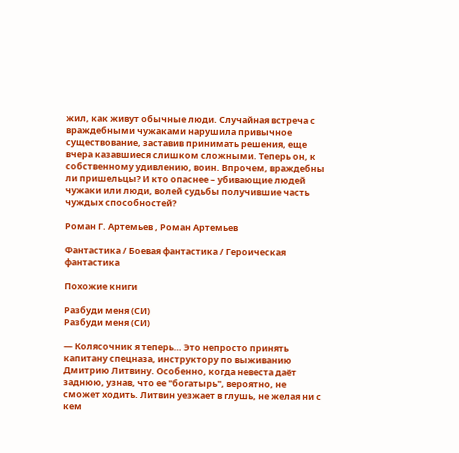жил, как живут обычные люди. Случайная встреча с враждебными чужаками нарушила привычное существование, заставив принимать решения, еще вчера казавшиеся слишком сложными. Теперь он, к собственному удивлению, воин. Впрочем, враждебны ли пришельцы? И кто опаснее – убивающие людей чужаки или люди, волей судьбы получившие часть чуждых способностей?

Роман Г. Артемьев , Роман Артемьев

Фантастика / Боевая фантастика / Героическая фантастика

Похожие книги

Разбуди меня (СИ)
Разбуди меня (СИ)

— Колясочник я теперь… Это непросто принять капитану спецназа, инструктору по выживанию Дмитрию Литвину. Особенно, когда невеста даёт заднюю, узнав, что ее "богатырь", вероятно, не сможет ходить. Литвин уезжает в глушь, не желая ни с кем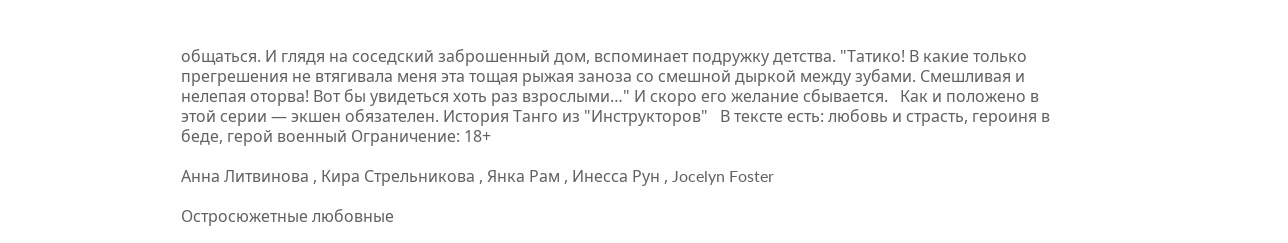общаться. И глядя на соседский заброшенный дом, вспоминает подружку детства. "Татико! В какие только прегрешения не втягивала меня эта тощая рыжая заноза со смешной дыркой между зубами. Смешливая и нелепая оторва! Вот бы увидеться хоть раз взрослыми…" И скоро его желание сбывается.   Как и положено в этой серии — экшен обязателен. История Танго из "Инструкторов"   В тексте есть: любовь и страсть, героиня в беде, герой военный Ограничение: 18+

Анна Литвинова , Кира Стрельникова , Янка Рам , Инесса Рун , Jocelyn Foster

Остросюжетные любовные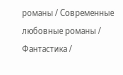романы / Современные любовные романы / Фантастика /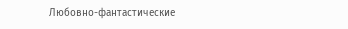Любовно-фантастические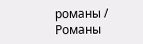романы / Романы